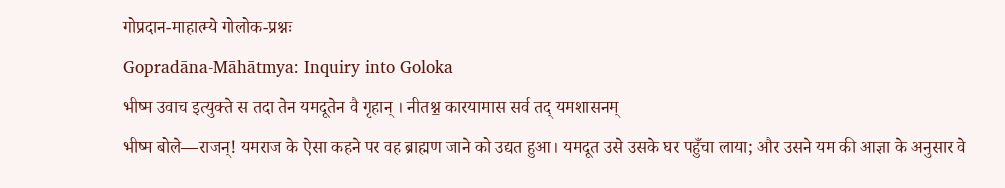गोप्रदान-माहात्म्ये गोलोक-प्रश्नः
Gopradāna-Māhātmya: Inquiry into Goloka
भीष्म उवाच इत्युक्ते स तदा तेन यमदूतेन वै गृहान् । नीतश्न॒ कारयामास सर्व तद् यमशासनम्
भीष्म बोले—राजन्! यमराज के ऐसा कहने पर वह ब्राह्मण जाने को उद्यत हुआ। यमदूत उसे उसके घर पहुँचा लाया; और उसने यम की आज्ञा के अनुसार वे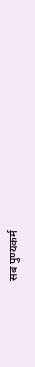सब पुण्यकर्म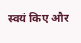स्वयं किए और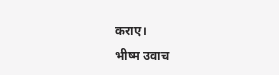कराए।
भीष्म उवाच